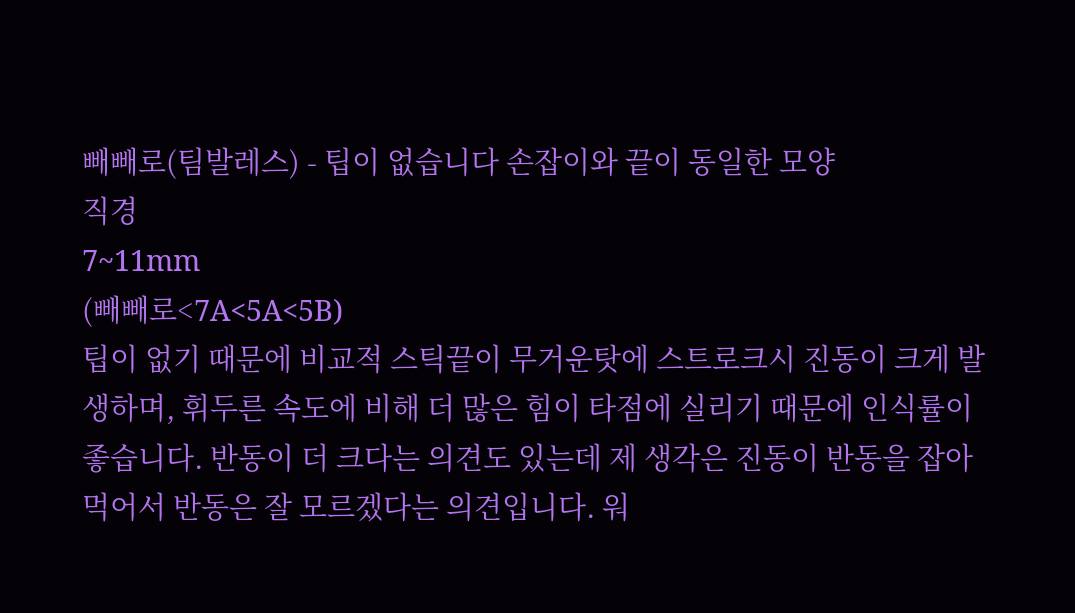빼빼로(팀발레스) - 팁이 없습니다 손잡이와 끝이 동일한 모양
직경
7~11mm
(빼빼로<7A<5A<5B)
팁이 없기 때문에 비교적 스틱끝이 무거운탓에 스트로크시 진동이 크게 발생하며, 휘두른 속도에 비해 더 많은 힘이 타점에 실리기 때문에 인식률이 좋습니다. 반동이 더 크다는 의견도 있는데 제 생각은 진동이 반동을 잡아먹어서 반동은 잘 모르겠다는 의견입니다. 워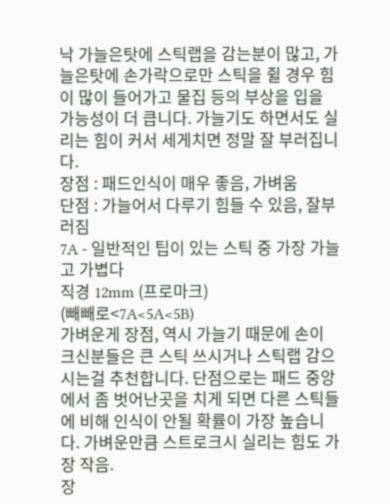낙 가늘은탓에 스틱랩을 감는분이 많고, 가늘은탓에 손가락으로만 스틱을 쥘 경우 힘이 많이 들어가고 물집 등의 부상을 입을 가능성이 더 큽니다. 가늘기도 하면서도 실리는 힘이 커서 세게치면 정말 잘 부러집니다.
장점 : 패드인식이 매우 좋음, 가벼움
단점 : 가늘어서 다루기 힘들 수 있음, 잘부러짐
7A - 일반적인 팁이 있는 스틱 중 가장 가늘고 가볍다
직경 12mm (프로마크)
(빼빼로<7A<5A<5B)
가벼운게 장점, 역시 가늘기 때문에 손이 크신분들은 큰 스틱 쓰시거나 스틱랩 감으시는걸 추천합니다. 단점으로는 패드 중앙에서 좀 벗어난곳을 치게 되면 다른 스틱들에 비해 인식이 안될 확률이 가장 높습니다. 가벼운만큼 스트로크시 실리는 힘도 가장 작음.
장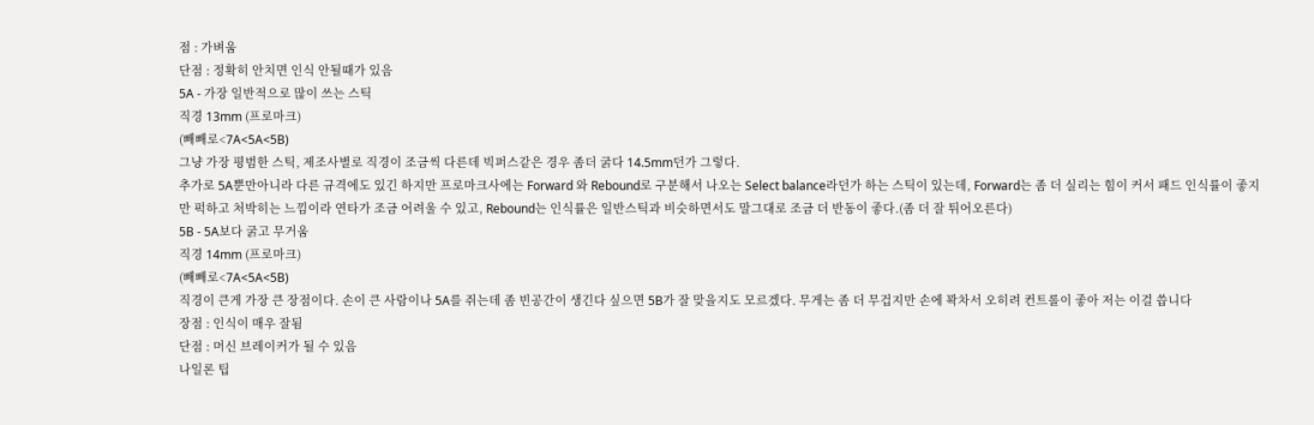점 : 가벼움
단점 : 정확히 안치면 인식 안될때가 있음
5A - 가장 일반적으로 많이 쓰는 스틱
직경 13mm (프로마크)
(빼빼로<7A<5A<5B)
그냥 가장 평범한 스틱, 제조사별로 직경이 조금씩 다른데 빅퍼스같은 경우 좀더 굵다 14.5mm던가 그렇다.
추가로 5A뿐만아니라 다른 규격에도 있긴 하지만 프로마크사에는 Forward 와 Rebound로 구분해서 나오는 Select balance라던가 하는 스틱이 있는데, Forward는 좀 더 실리는 힘이 커서 패드 인식률이 좋지만 퍽하고 처박히는 느낌이라 연타가 조금 어려울 수 있고, Rebound는 인식률은 일반스틱과 비슷하면서도 말그대로 조금 더 반동이 좋다.(좀 더 잘 튀어오른다)
5B - 5A보다 굵고 무거움
직경 14mm (프로마크)
(빼빼로<7A<5A<5B)
직경이 큰게 가장 큰 장점이다. 손이 큰 사람이나 5A를 쥐는데 좀 빈공간이 생긴다 싶으면 5B가 잘 맞을지도 모르겠다. 무게는 좀 더 무겁지만 손에 꽉차서 오히려 컨트롤이 좋아 저는 이걸 씁니다
장점 : 인식이 매우 잘됨
단점 : 머신 브레이커가 될 수 있음
나일론 팁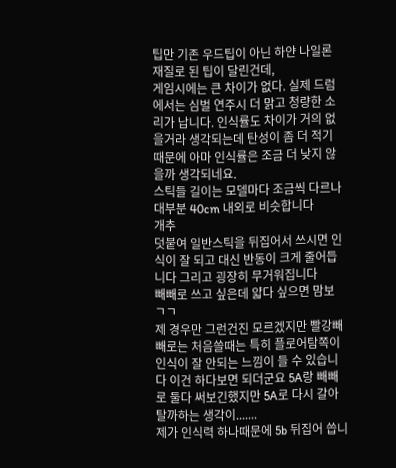팁만 기존 우드팁이 아닌 하얀 나일론 재질로 된 팁이 달린건데,
게임시에는 큰 차이가 없다. 실제 드럼에서는 심벌 연주시 더 맑고 청량한 소리가 납니다. 인식률도 차이가 거의 없을거라 생각되는데 탄성이 좀 더 적기 때문에 아마 인식률은 조금 더 낮지 않을까 생각되네요.
스틱들 길이는 모델마다 조금씩 다르나 대부분 40cm 내외로 비슷합니다
개추
덧붙여 일반스틱을 뒤집어서 쓰시면 인식이 잘 되고 대신 반동이 크게 줄어듭니다 그리고 굉장히 무거워집니다
빼빼로 쓰고 싶은데 얇다 싶으면 맘보 ㄱㄱ
제 경우만 그런건진 모르겠지만 빨강빼빼로는 처음쓸때는 특히 플로어탐쪽이 인식이 잘 안되는 느낌이 들 수 있습니다 이건 하다보면 되더군요 5A랑 빼빼로 둘다 써보긴했지만 5A로 다시 갈아탈까하는 생각이.......
제가 인식력 하나때문에 5b 뒤집어 씁니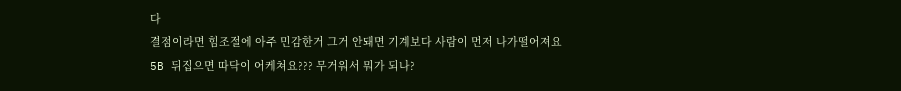다
결점이라면 힘조절에 아주 민감한거 그거 안돼면 기계보다 사람이 먼저 나가떨어져요
5B 뒤집으면 따닥이 어케쳐요??? 무거워서 뭐가 되나?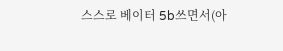스스로 베이터 5b쓰면서(아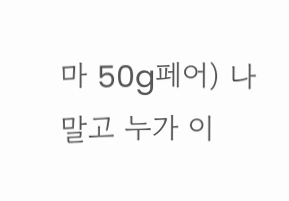마 50g페어) 나말고 누가 이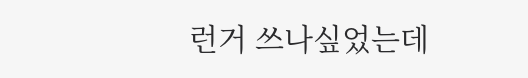런거 쓰나싶었는데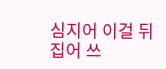심지어 이걸 뒤집어 쓰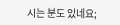시는 분도 있네요;